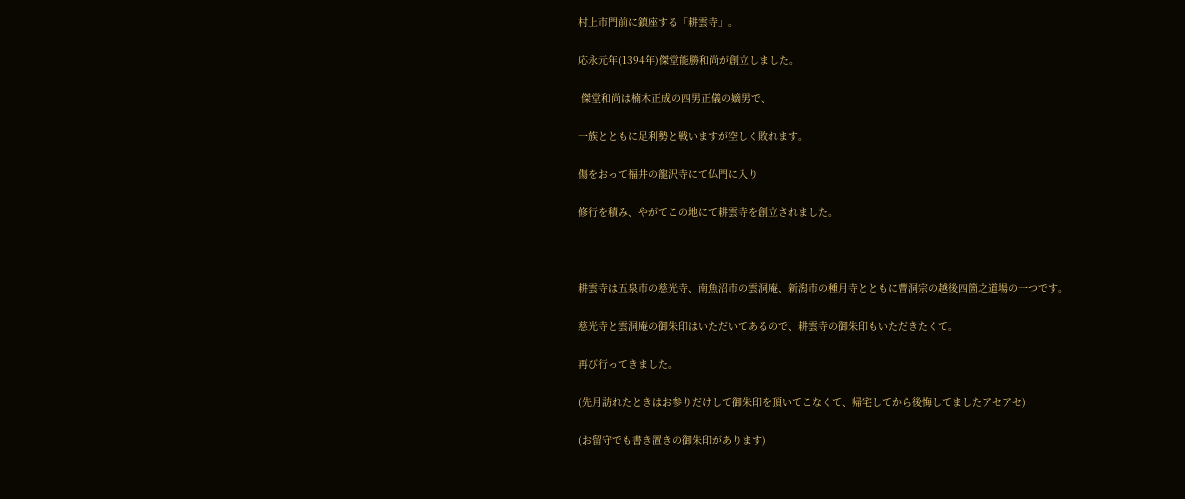村上市門前に鎮座する「耕雲寺」。

応永元年(1394年)傑堂能勝和尚が創立しました。

 傑堂和尚は楠木正成の四男正儀の嫡男で、

一族とともに足利勢と戦いますが空しく敗れます。

傷をおって福井の龍沢寺にて仏門に入り

修行を積み、やがてこの地にて耕雲寺を創立されました。



耕雲寺は五泉市の慈光寺、南魚沼市の雲洞庵、新潟市の種月寺とともに曹洞宗の越後四箇之道場の一つです。

慈光寺と雲洞庵の御朱印はいただいてあるので、耕雲寺の御朱印もいただきたくて。

再び行ってきました。

(先月訪れたときはお参りだけして御朱印を頂いてこなくて、帰宅してから後悔してましたアセアセ)

(お留守でも書き置きの御朱印があります)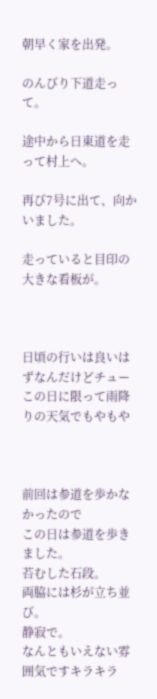朝早く家を出発。

のんびり下道走って。

途中から日東道を走って村上へ。

再び7号に出て、向かいました。

走っていると目印の大きな看板が。



日頃の行いは良いはずなんだけどチュー
この日に限って雨降りの天気でもやもや



前回は参道を歩かなかったので
この日は参道を歩きました。
苔むした石段。
両脇には杉が立ち並び。
静寂で。
なんともいえない雰囲気ですキラキラ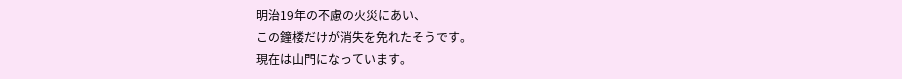明治19年の不慮の火災にあい、
この鐘楼だけが消失を免れたそうです。
現在は山門になっています。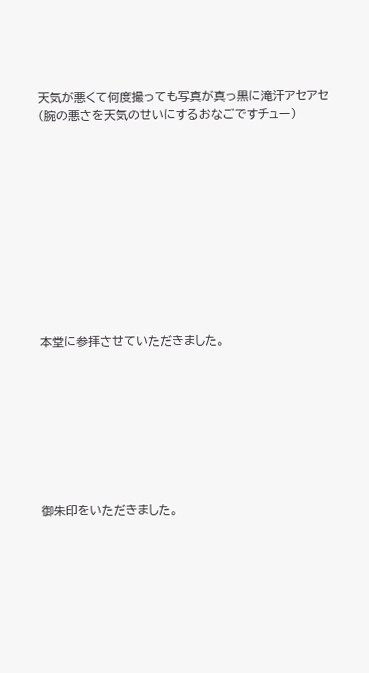天気が悪くて何度撮っても写真が真っ黒に滝汗アセアセ
(腕の悪さを天気のせいにするおなごですチュー)











本堂に参拝させていただきました。








御朱印をいただきました。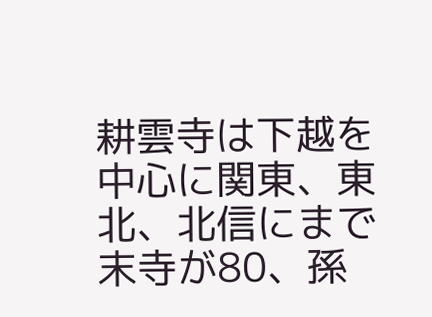耕雲寺は下越を中心に関東、東北、北信にまで末寺が80、孫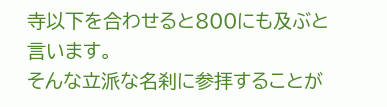寺以下を合わせると800にも及ぶと言います。
そんな立派な名刹に参拝することが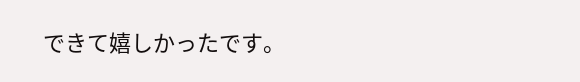できて嬉しかったです。